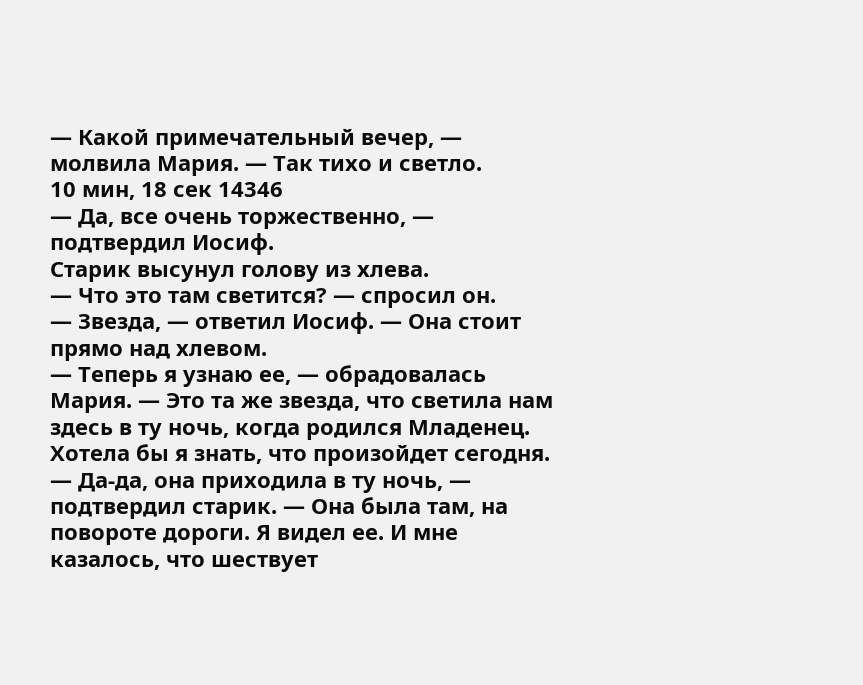— Какой примечательный вечер, — молвила Мария. — Так тихо и светло.
10 мин, 18 сек 14346
— Да, все очень торжественно, — подтвердил Иосиф.
Старик высунул голову из хлева.
— Что это там светится? — спросил он.
— Звезда, — ответил Иосиф. — Она стоит прямо над хлевом.
— Теперь я узнаю ее, — обрадовалась Мария. — Это та же звезда, что светила нам здесь в ту ночь, когда родился Младенец. Хотела бы я знать, что произойдет сегодня.
— Да-да, она приходила в ту ночь, — подтвердил старик. — Она была там, на повороте дороги. Я видел ее. И мне казалось, что шествует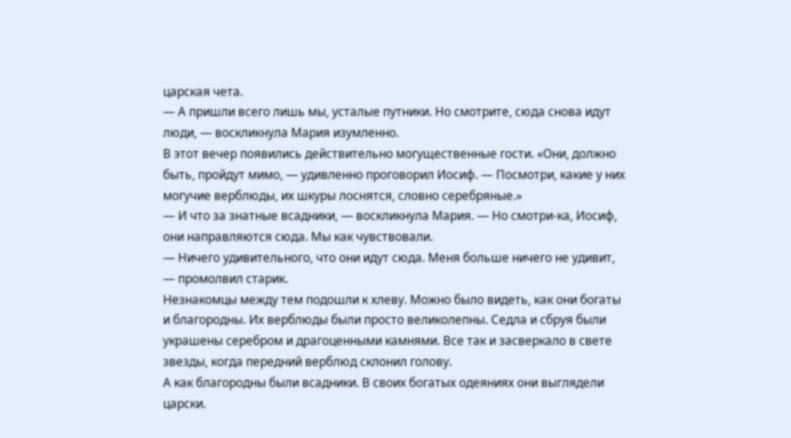царская чета.
— А пришли всего лишь мы, усталые путники. Но смотрите, сюда снова идут люди, — воскликнула Мария изумленно.
В этот вечер появились действительно могущественные гости. «Они, должно быть, пройдут мимо, — удивленно проговорил Иосиф. — Посмотри, какие у них могучие верблюды, их шкуры лоснятся, словно серебряные.»
— И что за знатные всадники, — воскликнула Мария. — Но смотри-ка, Иосиф, они направляются сюда. Мы как чувствовали.
— Ничего удивительного, что они идут сюда. Меня больше ничего не удивит, — промолвил старик.
Незнакомцы между тем подошли к хлеву. Можно было видеть, как они богаты и благородны. Их верблюды были просто великолепны. Седла и сбруя были украшены серебром и драгоценными камнями. Все так и засверкало в свете звезды, когда передний верблюд склонил голову.
А как благородны были всадники. В своих богатых одеяниях они выглядели царски.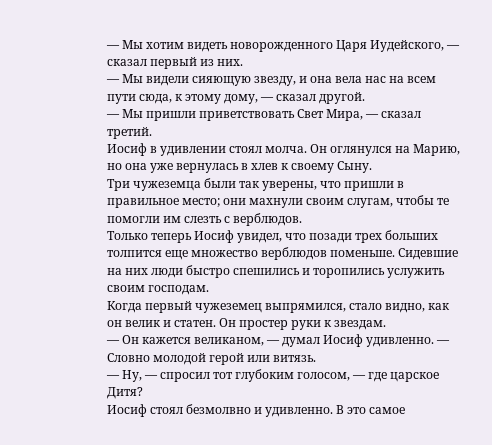— Мы хотим видеть новорожденного Царя Иудейского, — сказал первый из них.
— Мы видели сияющую звезду, и она вела нас на всем пути сюда, к этому дому, — сказал другой.
— Мы пришли приветствовать Свет Мира, — сказал третий.
Иосиф в удивлении стоял молча. Он оглянулся на Марию, но она уже вернулась в хлев к своему Сыну.
Три чужеземца были так уверены, что пришли в правильное место; они махнули своим слугам, чтобы те помогли им слезть с верблюдов.
Только теперь Иосиф увидел, что позади трех больших толпится еще множество верблюдов поменьше. Сидевшие на них люди быстро спешились и торопились услужить своим господам.
Когда первый чужеземец выпрямился, стало видно, как он велик и статен. Он простер руки к звездам.
— Он кажется великаном, — думал Иосиф удивленно. — Словно молодой герой или витязь.
— Ну, — спросил тот глубоким голосом, — где царское Дитя?
Иосиф стоял безмолвно и удивленно. В это самое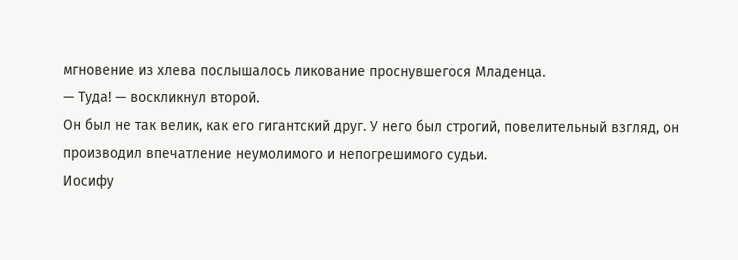мгновение из хлева послышалось ликование проснувшегося Младенца.
— Туда! — воскликнул второй.
Он был не так велик, как его гигантский друг. У него был строгий, повелительный взгляд, он производил впечатление неумолимого и непогрешимого судьи.
Иосифу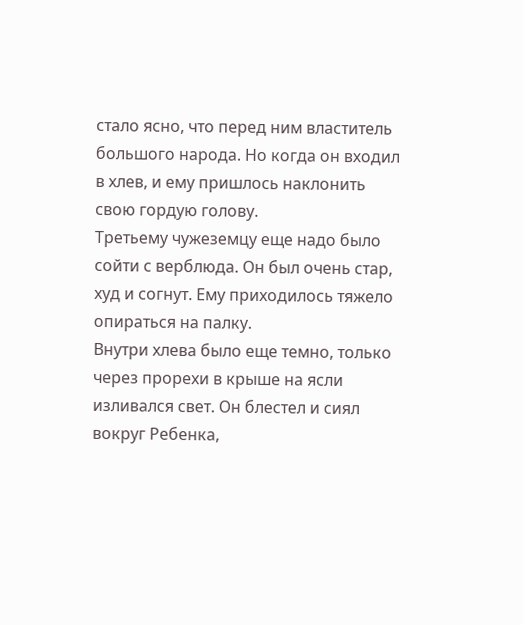стало ясно, что перед ним властитель большого народа. Но когда он входил в хлев, и ему пришлось наклонить свою гордую голову.
Третьему чужеземцу еще надо было сойти с верблюда. Он был очень стар, худ и согнут. Ему приходилось тяжело опираться на палку.
Внутри хлева было еще темно, только через прорехи в крыше на ясли изливался свет. Он блестел и сиял вокруг Ребенка,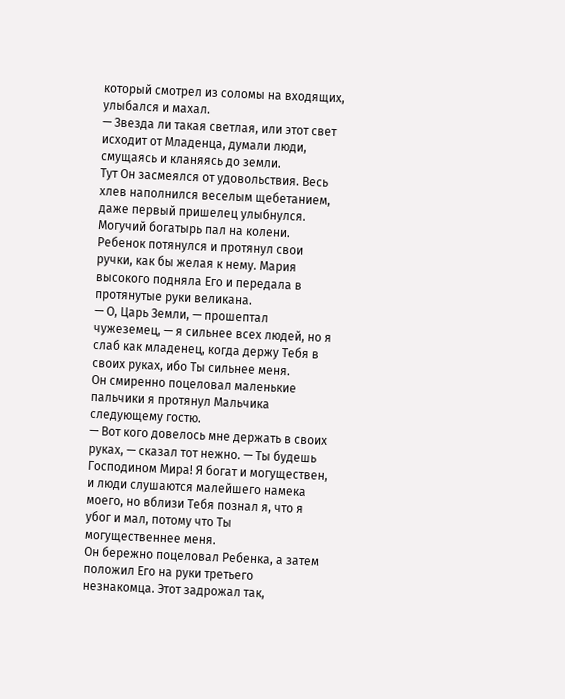который смотрел из соломы на входящих, улыбался и махал.
— Звезда ли такая светлая, или этот свет исходит от Младенца, думали люди, смущаясь и кланяясь до земли.
Тут Он засмеялся от удовольствия. Весь хлев наполнился веселым щебетанием, даже первый пришелец улыбнулся.
Могучий богатырь пал на колени. Ребенок потянулся и протянул свои ручки, как бы желая к нему. Мария высокого подняла Его и передала в протянутые руки великана.
— О, Царь Земли, — прошептал чужеземец, — я сильнее всех людей, но я слаб как младенец, когда держу Тебя в своих руках, ибо Ты сильнее меня.
Он смиренно поцеловал маленькие пальчики я протянул Мальчика следующему гостю.
— Вот кого довелось мне держать в своих руках, — сказал тот нежно. — Ты будешь Господином Мира! Я богат и могуществен, и люди слушаются малейшего намека моего, но вблизи Тебя познал я, что я убог и мал, потому что Ты могущественнее меня.
Он бережно поцеловал Ребенка, а затем положил Его на руки третьего незнакомца. Этот задрожал так,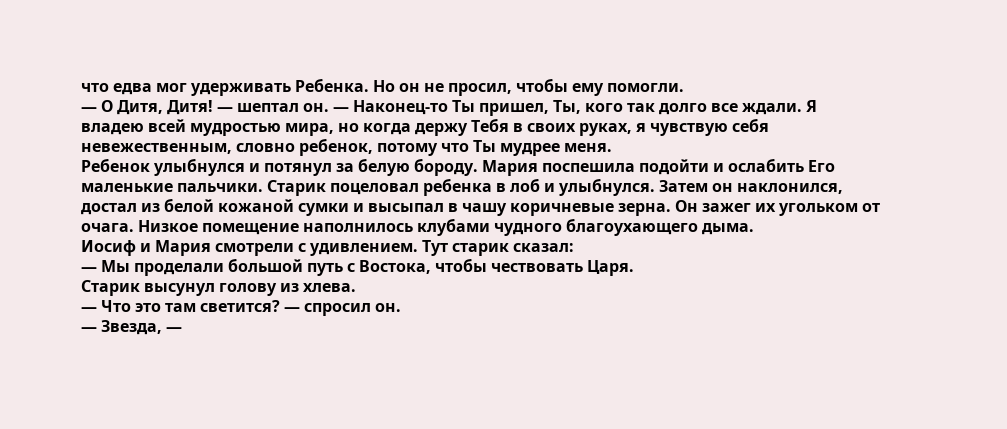что едва мог удерживать Ребенка. Но он не просил, чтобы ему помогли.
— О Дитя, Дитя! — шептал он. — Наконец-то Ты пришел, Ты, кого так долго все ждали. Я владею всей мудростью мира, но когда держу Тебя в своих руках, я чувствую себя невежественным, словно ребенок, потому что Ты мудрее меня.
Ребенок улыбнулся и потянул за белую бороду. Мария поспешила подойти и ослабить Его маленькие пальчики. Старик поцеловал ребенка в лоб и улыбнулся. Затем он наклонился, достал из белой кожаной сумки и высыпал в чашу коричневые зерна. Он зажег их угольком от очага. Низкое помещение наполнилось клубами чудного благоухающего дыма.
Иосиф и Мария смотрели с удивлением. Тут старик сказал:
— Мы проделали большой путь с Востока, чтобы чествовать Царя.
Старик высунул голову из хлева.
— Что это там светится? — спросил он.
— Звезда, —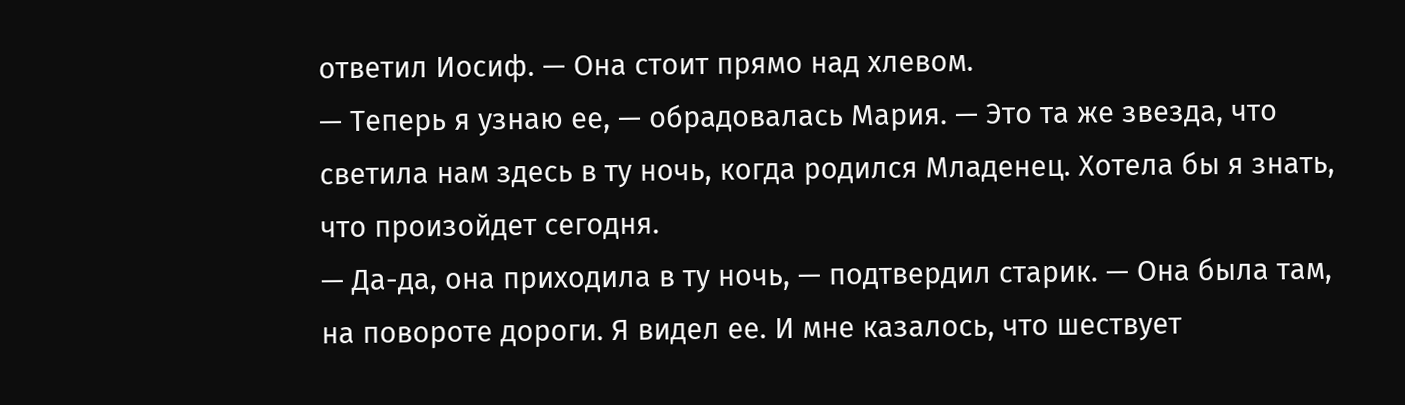ответил Иосиф. — Она стоит прямо над хлевом.
— Теперь я узнаю ее, — обрадовалась Мария. — Это та же звезда, что светила нам здесь в ту ночь, когда родился Младенец. Хотела бы я знать, что произойдет сегодня.
— Да-да, она приходила в ту ночь, — подтвердил старик. — Она была там, на повороте дороги. Я видел ее. И мне казалось, что шествует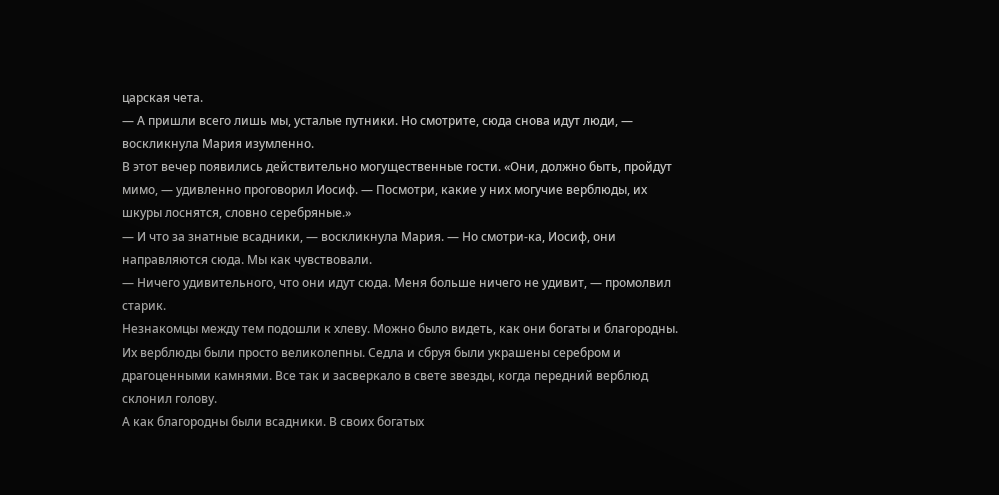царская чета.
— А пришли всего лишь мы, усталые путники. Но смотрите, сюда снова идут люди, — воскликнула Мария изумленно.
В этот вечер появились действительно могущественные гости. «Они, должно быть, пройдут мимо, — удивленно проговорил Иосиф. — Посмотри, какие у них могучие верблюды, их шкуры лоснятся, словно серебряные.»
— И что за знатные всадники, — воскликнула Мария. — Но смотри-ка, Иосиф, они направляются сюда. Мы как чувствовали.
— Ничего удивительного, что они идут сюда. Меня больше ничего не удивит, — промолвил старик.
Незнакомцы между тем подошли к хлеву. Можно было видеть, как они богаты и благородны. Их верблюды были просто великолепны. Седла и сбруя были украшены серебром и драгоценными камнями. Все так и засверкало в свете звезды, когда передний верблюд склонил голову.
А как благородны были всадники. В своих богатых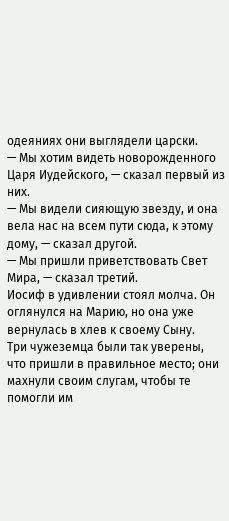одеяниях они выглядели царски.
— Мы хотим видеть новорожденного Царя Иудейского, — сказал первый из них.
— Мы видели сияющую звезду, и она вела нас на всем пути сюда, к этому дому, — сказал другой.
— Мы пришли приветствовать Свет Мира, — сказал третий.
Иосиф в удивлении стоял молча. Он оглянулся на Марию, но она уже вернулась в хлев к своему Сыну.
Три чужеземца были так уверены, что пришли в правильное место; они махнули своим слугам, чтобы те помогли им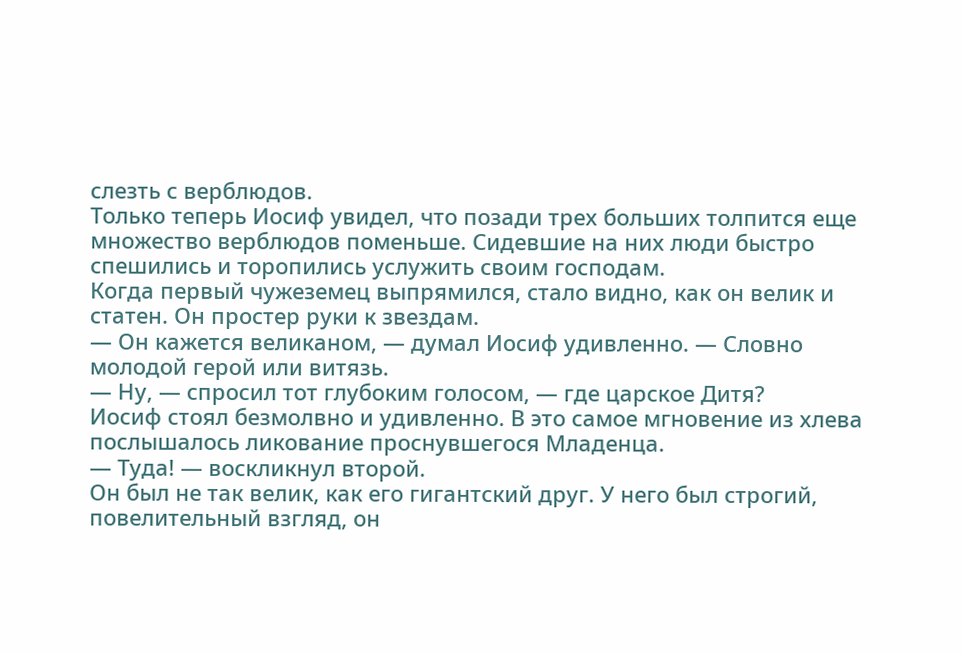слезть с верблюдов.
Только теперь Иосиф увидел, что позади трех больших толпится еще множество верблюдов поменьше. Сидевшие на них люди быстро спешились и торопились услужить своим господам.
Когда первый чужеземец выпрямился, стало видно, как он велик и статен. Он простер руки к звездам.
— Он кажется великаном, — думал Иосиф удивленно. — Словно молодой герой или витязь.
— Ну, — спросил тот глубоким голосом, — где царское Дитя?
Иосиф стоял безмолвно и удивленно. В это самое мгновение из хлева послышалось ликование проснувшегося Младенца.
— Туда! — воскликнул второй.
Он был не так велик, как его гигантский друг. У него был строгий, повелительный взгляд, он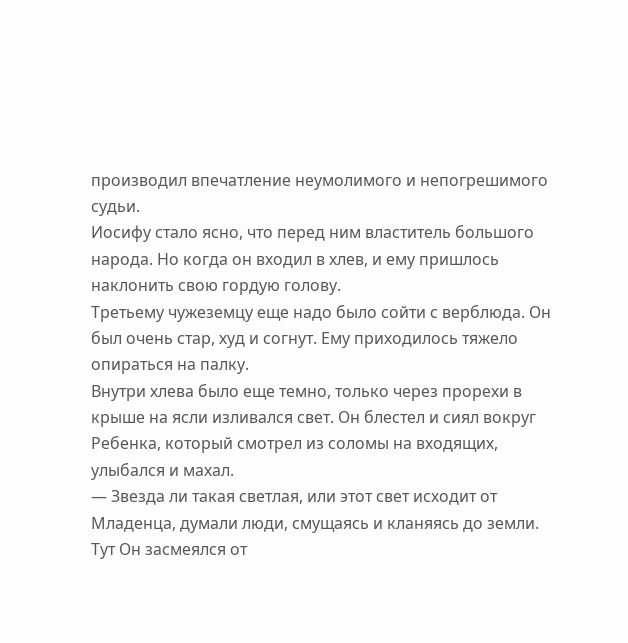производил впечатление неумолимого и непогрешимого судьи.
Иосифу стало ясно, что перед ним властитель большого народа. Но когда он входил в хлев, и ему пришлось наклонить свою гордую голову.
Третьему чужеземцу еще надо было сойти с верблюда. Он был очень стар, худ и согнут. Ему приходилось тяжело опираться на палку.
Внутри хлева было еще темно, только через прорехи в крыше на ясли изливался свет. Он блестел и сиял вокруг Ребенка, который смотрел из соломы на входящих, улыбался и махал.
— Звезда ли такая светлая, или этот свет исходит от Младенца, думали люди, смущаясь и кланяясь до земли.
Тут Он засмеялся от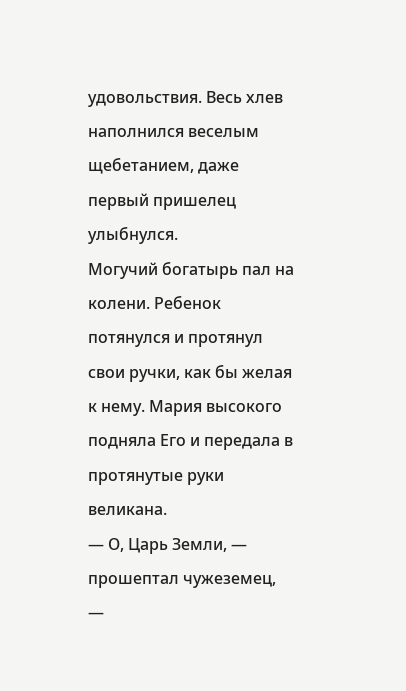удовольствия. Весь хлев наполнился веселым щебетанием, даже первый пришелец улыбнулся.
Могучий богатырь пал на колени. Ребенок потянулся и протянул свои ручки, как бы желая к нему. Мария высокого подняла Его и передала в протянутые руки великана.
— О, Царь Земли, — прошептал чужеземец, —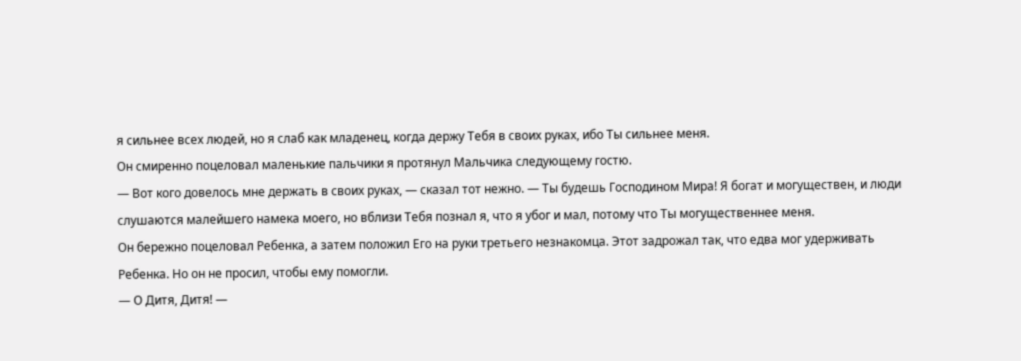я сильнее всех людей, но я слаб как младенец, когда держу Тебя в своих руках, ибо Ты сильнее меня.
Он смиренно поцеловал маленькие пальчики я протянул Мальчика следующему гостю.
— Вот кого довелось мне держать в своих руках, — сказал тот нежно. — Ты будешь Господином Мира! Я богат и могуществен, и люди слушаются малейшего намека моего, но вблизи Тебя познал я, что я убог и мал, потому что Ты могущественнее меня.
Он бережно поцеловал Ребенка, а затем положил Его на руки третьего незнакомца. Этот задрожал так, что едва мог удерживать Ребенка. Но он не просил, чтобы ему помогли.
— О Дитя, Дитя! —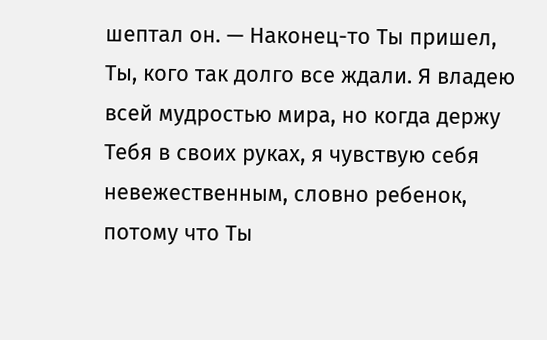шептал он. — Наконец-то Ты пришел, Ты, кого так долго все ждали. Я владею всей мудростью мира, но когда держу Тебя в своих руках, я чувствую себя невежественным, словно ребенок, потому что Ты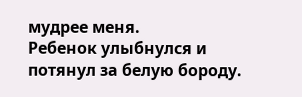мудрее меня.
Ребенок улыбнулся и потянул за белую бороду.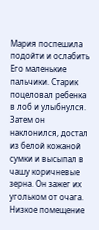Мария поспешила подойти и ослабить Его маленькие пальчики. Старик поцеловал ребенка в лоб и улыбнулся. Затем он наклонился, достал из белой кожаной сумки и высыпал в чашу коричневые зерна. Он зажег их угольком от очага. Низкое помещение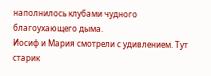наполнилось клубами чудного благоухающего дыма.
Иосиф и Мария смотрели с удивлением. Тут старик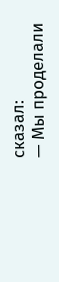сказал:
— Мы проделали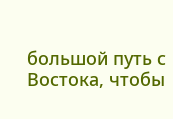большой путь с Востока, чтобы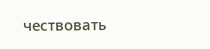чествовать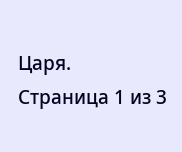Царя.
Страница 1 из 3